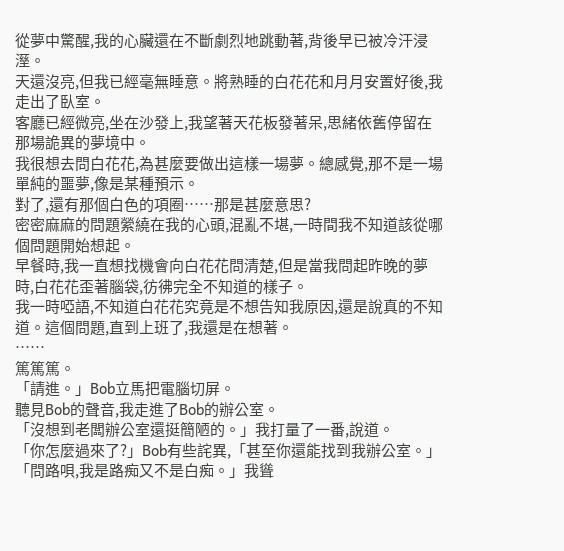從夢中驚醒,我的心臟還在不斷劇烈地跳動著,背後早已被冷汗浸溼。
天還沒亮,但我已經毫無睡意。將熟睡的白花花和月月安置好後,我走出了臥室。
客廳已經微亮,坐在沙發上,我望著天花板發著呆,思緒依舊停留在那場詭異的夢境中。
我很想去問白花花,為甚麼要做出這樣一場夢。總感覺,那不是一場單純的噩夢,像是某種預示。
對了,還有那個白色的項圈……那是甚麼意思?
密密麻麻的問題縈繞在我的心頭,混亂不堪,一時間我不知道該從哪個問題開始想起。
早餐時,我一直想找機會向白花花問清楚,但是當我問起昨晚的夢時,白花花歪著腦袋,彷彿完全不知道的樣子。
我一時啞語,不知道白花花究竟是不想告知我原因,還是說真的不知道。這個問題,直到上班了,我還是在想著。
……
篤篤篤。
「請進。」Bob立馬把電腦切屏。
聽見Bob的聲音,我走進了Bob的辦公室。
「沒想到老闆辦公室還挺簡陋的。」我打量了一番,說道。
「你怎麼過來了?」Bob有些詫異,「甚至你還能找到我辦公室。」
「問路唄,我是路痴又不是白痴。」我聳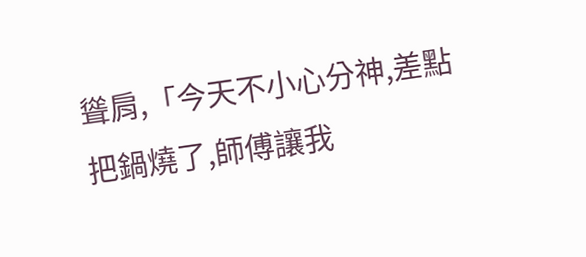聳肩,「今天不小心分神,差點把鍋燒了,師傅讓我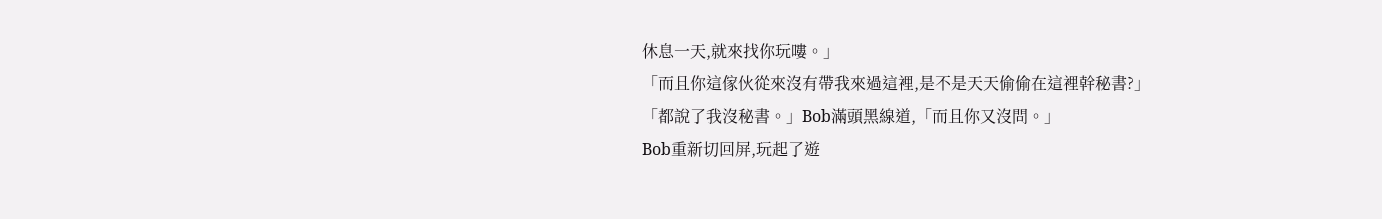休息一天,就來找你玩嘍。」
「而且你這傢伙從來沒有帶我來過這裡,是不是天天偷偷在這裡幹秘書?」
「都說了我沒秘書。」Bob滿頭黑線道,「而且你又沒問。」
Bob重新切回屏,玩起了遊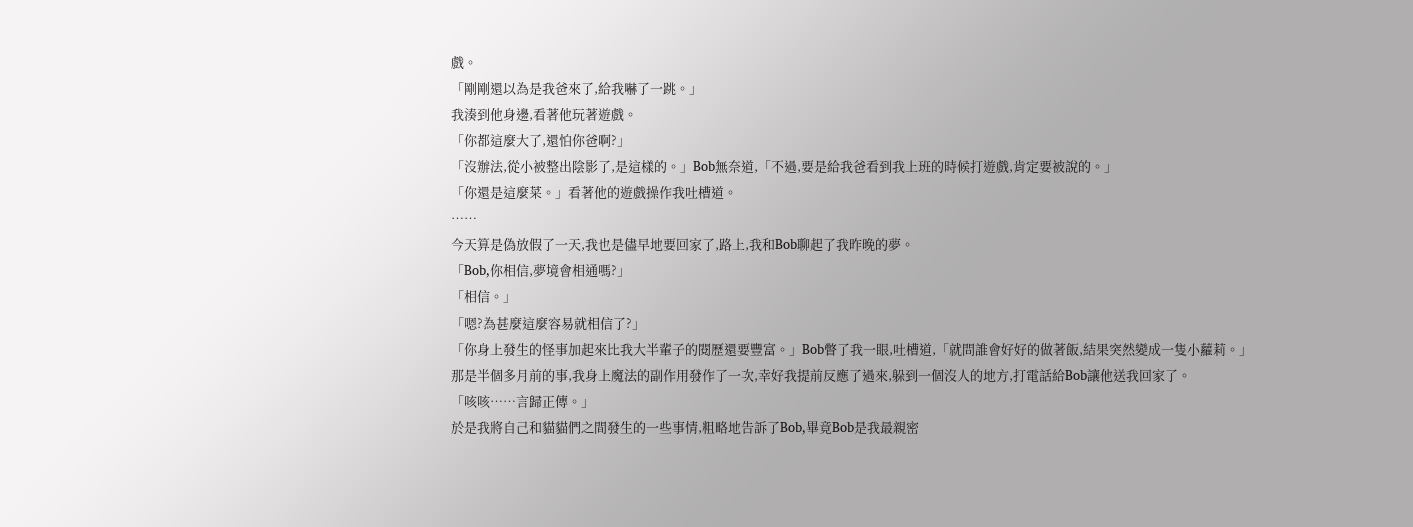戲。
「剛剛還以為是我爸來了,給我嚇了一跳。」
我湊到他身邊,看著他玩著遊戲。
「你都這麼大了,還怕你爸啊?」
「沒辦法,從小被整出陰影了,是這樣的。」Bob無奈道,「不過,要是給我爸看到我上班的時候打遊戲,肯定要被說的。」
「你還是這麼菜。」看著他的遊戲操作我吐槽道。
……
今天算是偽放假了一天,我也是儘早地要回家了,路上,我和Bob聊起了我昨晚的夢。
「Bob,你相信,夢境會相通嗎?」
「相信。」
「嗯?為甚麼這麼容易就相信了?」
「你身上發生的怪事加起來比我大半輩子的閱歷還要豐富。」Bob瞥了我一眼,吐槽道,「就問誰會好好的做著飯,結果突然變成一隻小蘿莉。」
那是半個多月前的事,我身上魔法的副作用發作了一次,幸好我提前反應了過來,躲到一個沒人的地方,打電話給Bob讓他送我回家了。
「咳咳……言歸正傳。」
於是我將自己和貓貓們之間發生的一些事情,粗略地告訴了Bob,畢竟Bob是我最親密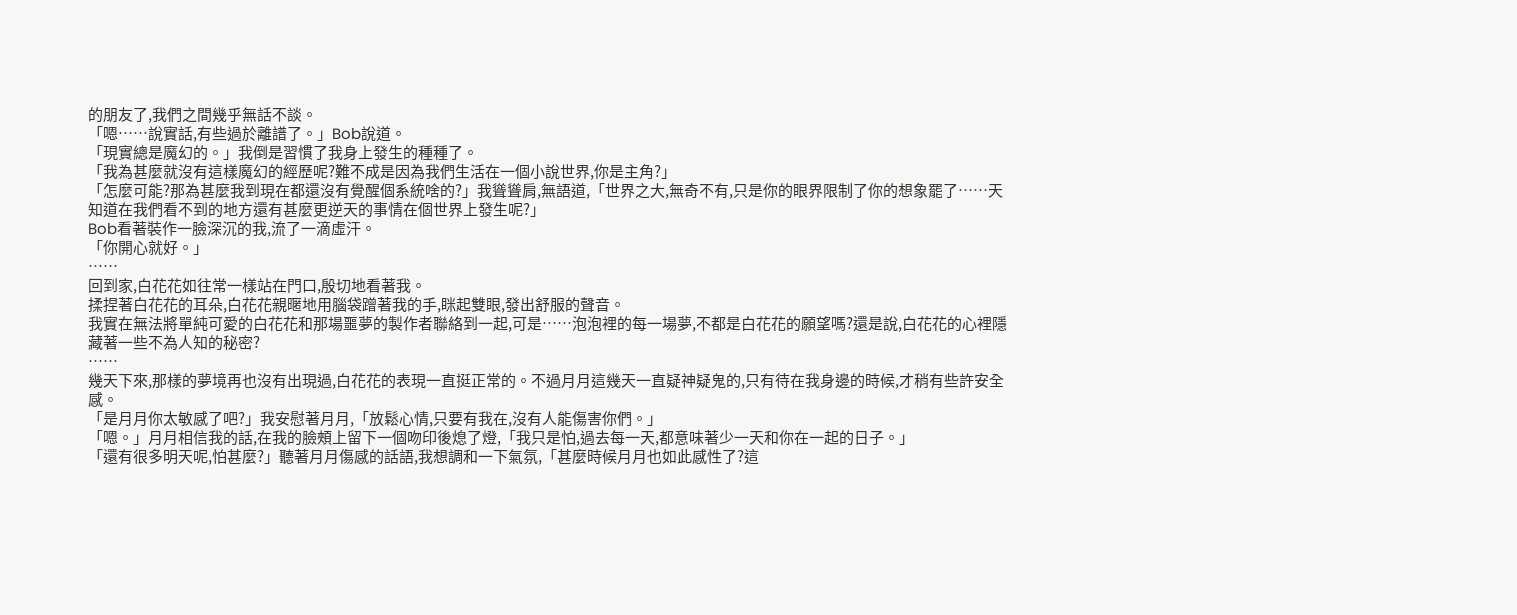的朋友了,我們之間幾乎無話不談。
「嗯……說實話,有些過於離譜了。」Bob說道。
「現實總是魔幻的。」我倒是習慣了我身上發生的種種了。
「我為甚麼就沒有這樣魔幻的經歷呢?難不成是因為我們生活在一個小說世界,你是主角?」
「怎麼可能?那為甚麼我到現在都還沒有覺醒個系統啥的?」我聳聳肩,無語道,「世界之大,無奇不有,只是你的眼界限制了你的想象罷了……天知道在我們看不到的地方還有甚麼更逆天的事情在個世界上發生呢?」
Bob看著裝作一臉深沉的我,流了一滴虛汗。
「你開心就好。」
……
回到家,白花花如往常一樣站在門口,殷切地看著我。
揉捏著白花花的耳朵,白花花親暱地用腦袋蹭著我的手,眯起雙眼,發出舒服的聲音。
我實在無法將單純可愛的白花花和那場噩夢的製作者聯絡到一起,可是……泡泡裡的每一場夢,不都是白花花的願望嗎?還是說,白花花的心裡隱藏著一些不為人知的秘密?
……
幾天下來,那樣的夢境再也沒有出現過,白花花的表現一直挺正常的。不過月月這幾天一直疑神疑鬼的,只有待在我身邊的時候,才稍有些許安全感。
「是月月你太敏感了吧?」我安慰著月月,「放鬆心情,只要有我在,沒有人能傷害你們。」
「嗯。」月月相信我的話,在我的臉頰上留下一個吻印後熄了燈,「我只是怕,過去每一天,都意味著少一天和你在一起的日子。」
「還有很多明天呢,怕甚麼?」聽著月月傷感的話語,我想調和一下氣氛,「甚麼時候月月也如此感性了?這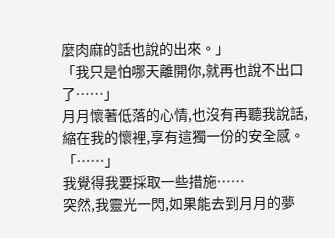麼肉麻的話也說的出來。」
「我只是怕哪天離開你,就再也說不出口了……」
月月懷著低落的心情,也沒有再聽我說話,縮在我的懷裡,享有這獨一份的安全感。
「……」
我覺得我要採取一些措施……
突然,我靈光一閃,如果能去到月月的夢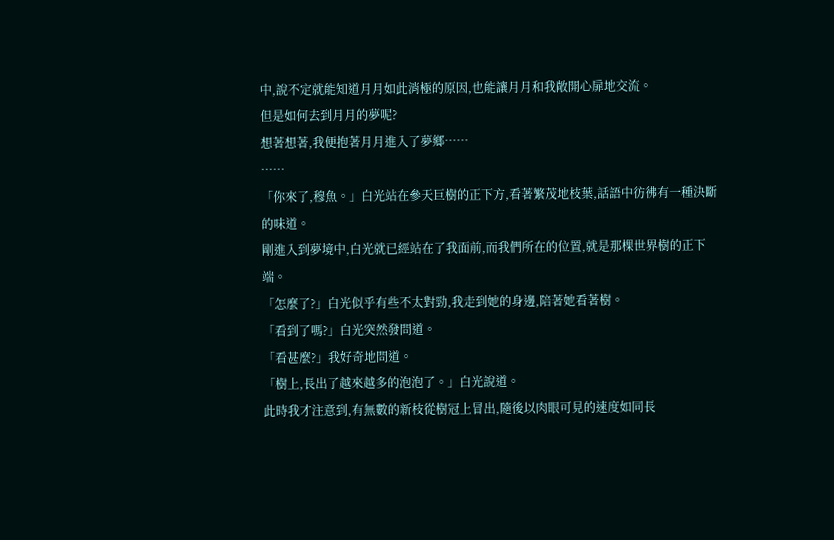中,說不定就能知道月月如此消極的原因,也能讓月月和我敞開心扉地交流。
但是如何去到月月的夢呢?
想著想著,我便抱著月月進入了夢鄉……
……
「你來了,穆魚。」白光站在參天巨樹的正下方,看著繁茂地枝葉,話語中彷彿有一種決斷的味道。
剛進入到夢境中,白光就已經站在了我面前,而我們所在的位置,就是那棵世界樹的正下端。
「怎麼了?」白光似乎有些不太對勁,我走到她的身邊,陪著她看著樹。
「看到了嗎?」白光突然發問道。
「看甚麼?」我好奇地問道。
「樹上,長出了越來越多的泡泡了。」白光說道。
此時我才注意到,有無數的新枝從樹冠上冒出,隨後以肉眼可見的速度如同長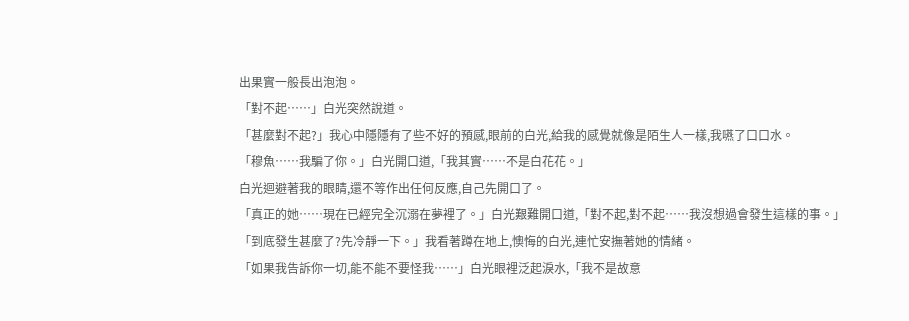出果實一般長出泡泡。
「對不起……」白光突然說道。
「甚麼對不起?」我心中隱隱有了些不好的預感,眼前的白光,給我的感覺就像是陌生人一樣,我嚥了口口水。
「穆魚……我騙了你。」白光開口道,「我其實……不是白花花。」
白光迴避著我的眼睛,還不等作出任何反應,自己先開口了。
「真正的她……現在已經完全沉溺在夢裡了。」白光艱難開口道,「對不起,對不起……我沒想過會發生這樣的事。」
「到底發生甚麼了?先冷靜一下。」我看著蹲在地上,懊悔的白光,連忙安撫著她的情緒。
「如果我告訴你一切,能不能不要怪我……」白光眼裡泛起淚水,「我不是故意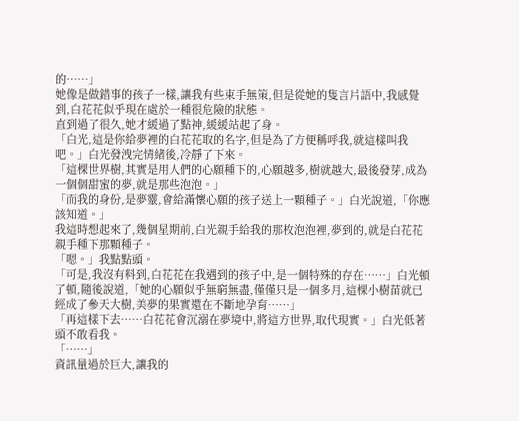的……」
她像是做錯事的孩子一樣,讓我有些束手無策,但是從她的隻言片語中,我感覺到,白花花似乎現在處於一種很危險的狀態。
直到過了很久,她才緩過了點神,緩緩站起了身。
「白光,這是你給夢裡的白花花取的名字,但是為了方便稱呼我,就這樣叫我吧。」白光發洩完情緒後,冷靜了下來。
「這棵世界樹,其實是用人們的心願種下的,心願越多,樹就越大,最後發芽,成為一個個甜蜜的夢,就是那些泡泡。」
「而我的身份,是夢靈,會給滿懷心願的孩子送上一顆種子。」白光說道,「你應該知道。」
我這時想起來了,幾個星期前,白光親手給我的那枚泡泡裡,夢到的,就是白花花親手種下那顆種子。
「嗯。」我點點頭。
「可是,我沒有料到,白花花在我遇到的孩子中,是一個特殊的存在……」白光頓了頓,隨後說道,「她的心願似乎無窮無盡,僅僅只是一個多月,這棵小樹苗就已經成了參天大樹,美夢的果實還在不斷地孕育……」
「再這樣下去……白花花會沉溺在夢境中,將這方世界,取代現實。」白光低著頭不敢看我。
「……」
資訊量過於巨大,讓我的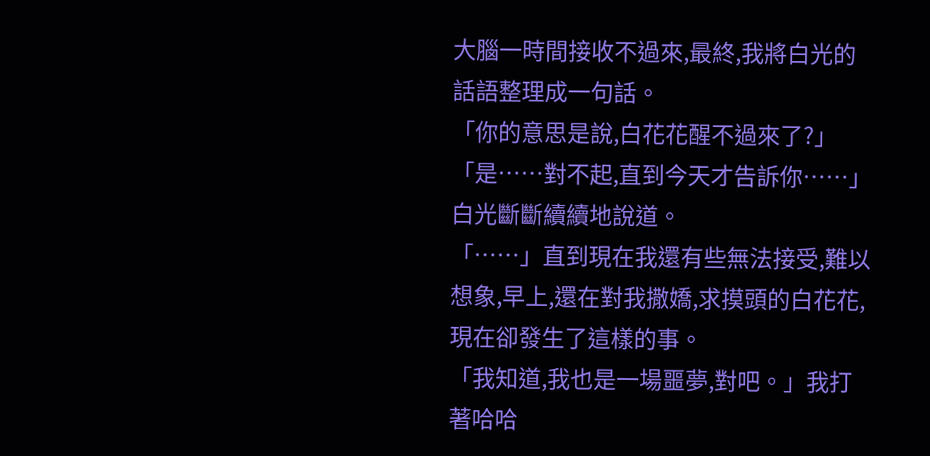大腦一時間接收不過來,最終,我將白光的話語整理成一句話。
「你的意思是說,白花花醒不過來了?」
「是……對不起,直到今天才告訴你……」白光斷斷續續地說道。
「……」直到現在我還有些無法接受,難以想象,早上,還在對我撒嬌,求摸頭的白花花,現在卻發生了這樣的事。
「我知道,我也是一場噩夢,對吧。」我打著哈哈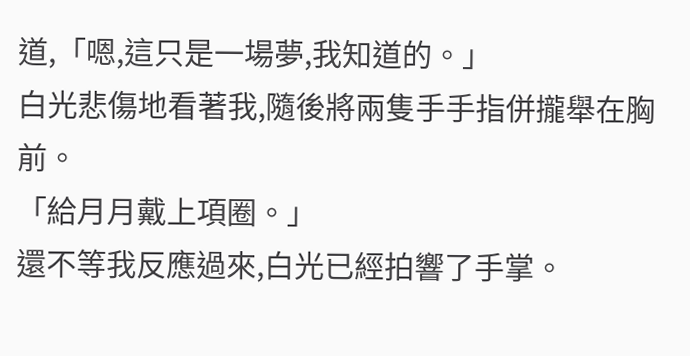道,「嗯,這只是一場夢,我知道的。」
白光悲傷地看著我,隨後將兩隻手手指併攏舉在胸前。
「給月月戴上項圈。」
還不等我反應過來,白光已經拍響了手掌。